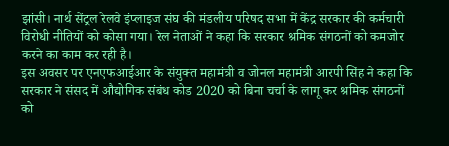झांसी। नार्थ सेंट्रल रेलवे इंप्लाइज संघ की मंडलीय परिषद सभा में केंद्र सरकार की कर्मचारी विरोधी नीतियों को कोसा गया। रेल नेताओं ने कहा कि सरकार श्रमिक संगठनों को कमजोर करने का काम कर रही है।
इस अवसर पर एनएफआईआर के संयुक्त महामंत्री व जोनल महामंत्री आरपी सिंह ने कहा कि सरकार ने संसद में औद्योगिक संबंध कोड 2020 को बिना चर्चा के लागू कर श्रमिक संगठनों को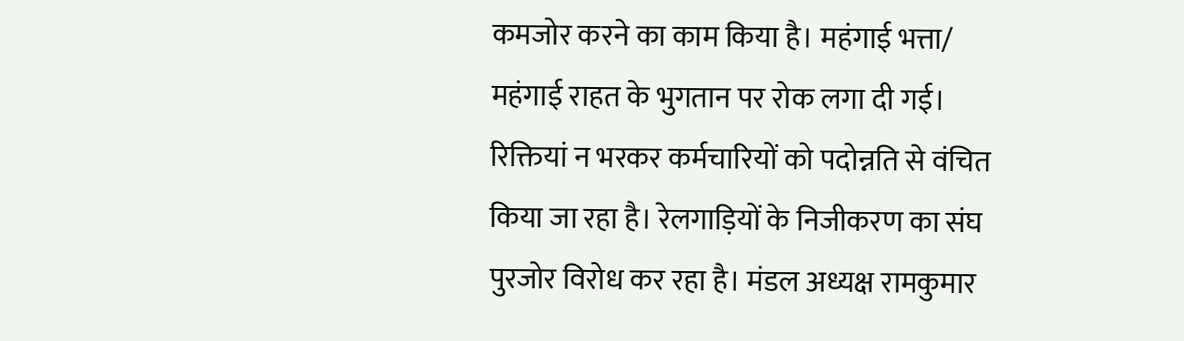कमजोर करने का काम किया है। महंगाई भत्ता/ महंगाई राहत के भुगतान पर रोक लगा दी गई। रिक्तियां न भरकर कर्मचारियों को पदोन्नति से वंचित किया जा रहा है। रेलगाड़ियों के निजीकरण का संघ पुरजोर विरोध कर रहा है। मंडल अध्यक्ष रामकुमार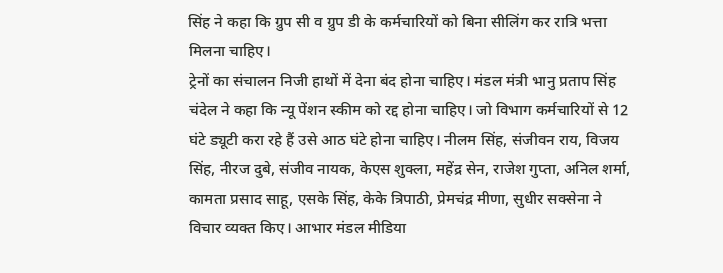सिंह ने कहा कि ग्रुप सी व ग्रुप डी के कर्मचारियों को बिना सीलिंग कर रात्रि भत्ता मिलना चाहिए।
ट्रेनों का संचालन निजी हाथों में देना बंद होना चाहिए। मंडल मंत्री भानु प्रताप सिंह चंदेल ने कहा कि न्यू पेंशन स्कीम को रद्द होना चाहिए। जो विभाग कर्मचारियों से 12 घंटे ड्यूटी करा रहे हैं उसे आठ घंटे होना चाहिए। नीलम सिंह, संजीवन राय, विजय सिंह, नीरज दुबे, संजीव नायक, केएस शुक्ला, महेंद्र सेन, राजेश गुप्ता, अनिल शर्मा, कामता प्रसाद साहू, एसके सिंह, केके त्रिपाठी, प्रेमचंद्र मीणा, सुधीर सक्सेना ने विचार व्यक्त किए। आभार मंडल मीडिया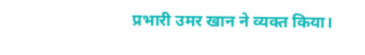प्रभारी उमर खान ने व्यक्त किया।